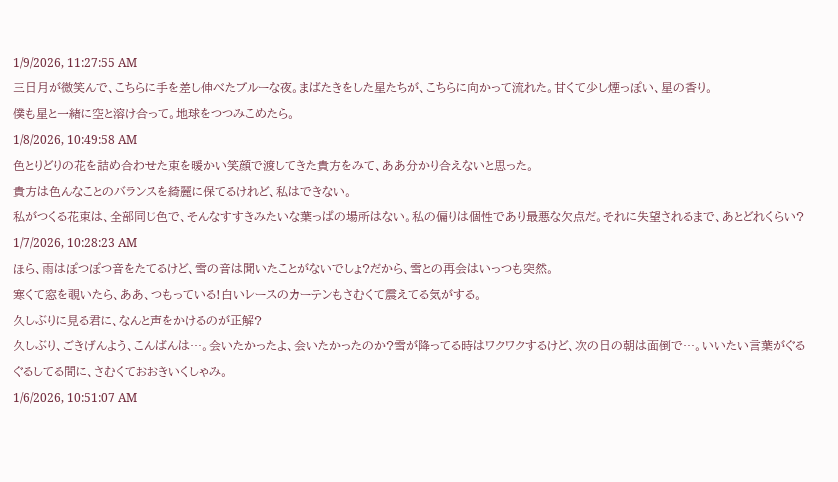1/9/2026, 11:27:55 AM
三日月が微笑んで、こちらに手を差し伸べたブルーな夜。まばたきをした星たちが、こちらに向かって流れた。甘くて少し煙っぽい、星の香り。
僕も星と一緒に空と溶け合って。地球をつつみこめたら。
1/8/2026, 10:49:58 AM
色とりどりの花を詰め合わせた束を暖かい笑顔で渡してきた貴方をみて、ああ分かり合えないと思った。
貴方は色んなことのバランスを綺麗に保てるけれど、私はできない。
私がつくる花束は、全部同じ色で、そんなすすきみたいな葉っぱの場所はない。私の偏りは個性であり最悪な欠点だ。それに失望されるまで、あとどれくらい?
1/7/2026, 10:28:23 AM
ほら、雨はぽつぽつ音をたてるけど、雪の音は聞いたことがないでしょ?だから、雪との再会はいっつも突然。
寒くて窓を覗いたら、ああ、つもっている!白いレースのカーテンもさむくて震えてる気がする。
久しぶりに見る君に、なんと声をかけるのが正解?
久しぶり、ごきげんよう、こんばんは…。会いたかったよ、会いたかったのか?雪が降ってる時はワクワクするけど、次の日の朝は面倒で…。いいたい言葉がぐるぐるしてる間に、さむくておおきいくしゃみ。
1/6/2026, 10:51:07 AM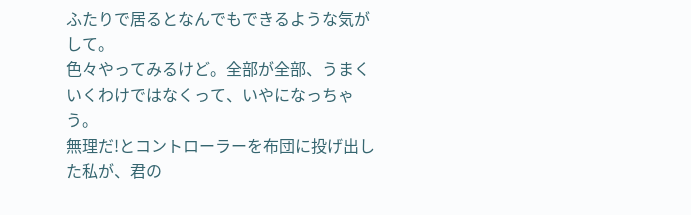ふたりで居るとなんでもできるような気がして。
色々やってみるけど。全部が全部、うまくいくわけではなくって、いやになっちゃう。
無理だ!とコントローラーを布団に投げ出した私が、君の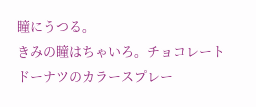瞳にうつる。
きみの瞳はちゃいろ。チョコレートドーナツのカラースプレー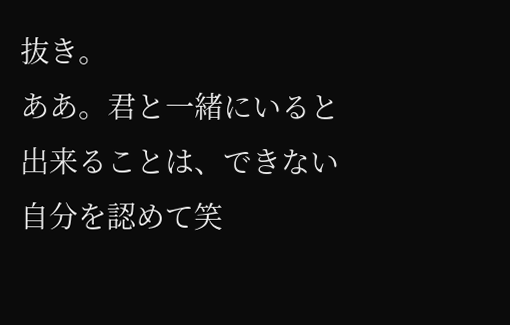抜き。
ああ。君と一緒にいると出来ることは、できない自分を認めて笑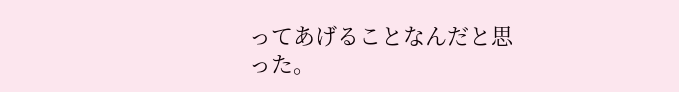ってあげることなんだと思った。